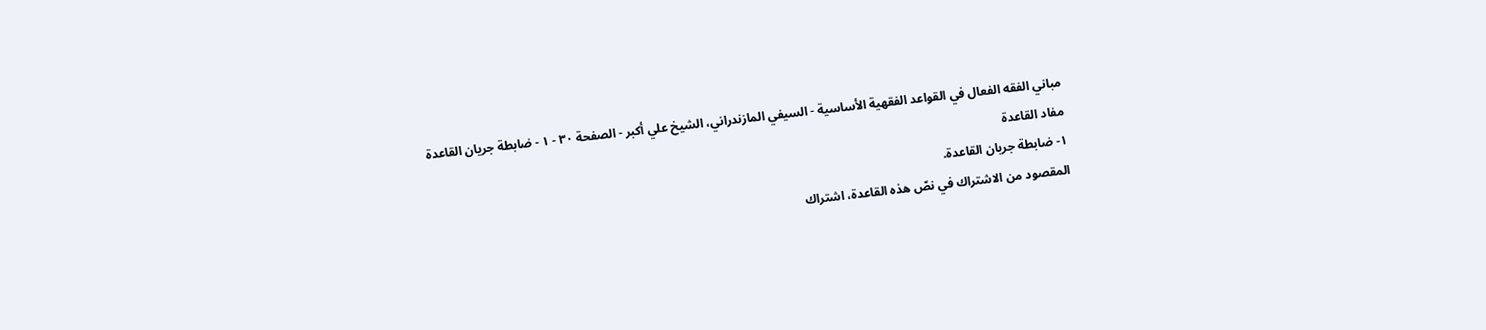مباني الفقه الفعال في القواعد الفقهية الأساسية - السيفي المازندراني، الشيخ علي أكبر - الصفحة ٣٠ - ١ - ضابطة جريان القاعدة
مفاد القاعدة
١- ضابطة جريان القاعدة.
المقصود من الاشتراك في نصّ هذه القاعدة، اشتراك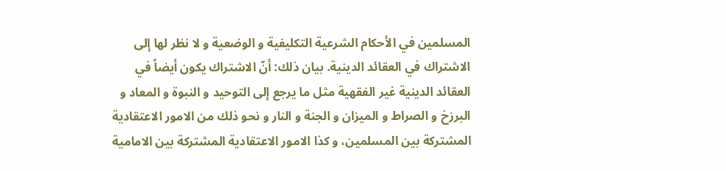المسلمين في الأحكام الشرعية التكليفية و الوضعية و لا نظر لها إلى الاشتراك في العقائد الدينية. بيان ذلك: أنّ الاشتراك يكون أيضاً في العقائد الدينية غير الفقهية مثل ما يرجع إلى التوحيد و النبوة و المعاد و البرزخ و الصراط و الميزان و الجنة و النار و نحو ذلك من الامور الاعتقادية المشتركة بين المسلمين، و كذا الامور الاعتقادية المشتركة بين الامامية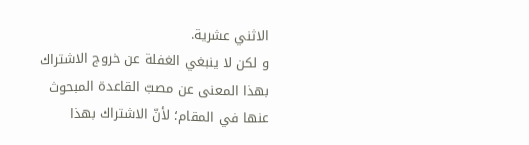الاثني عشرية.
و لكن لا ينبغي الغفلة عن خروج الاشتراك بهذا المعنى عن مصبّ القاعدة المبحوث عنها في المقام؛ لأنّ الاشتراك بهذا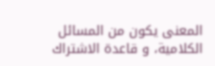المعنى يكون من المسائل الكلامية، و قاعدة الاشتراك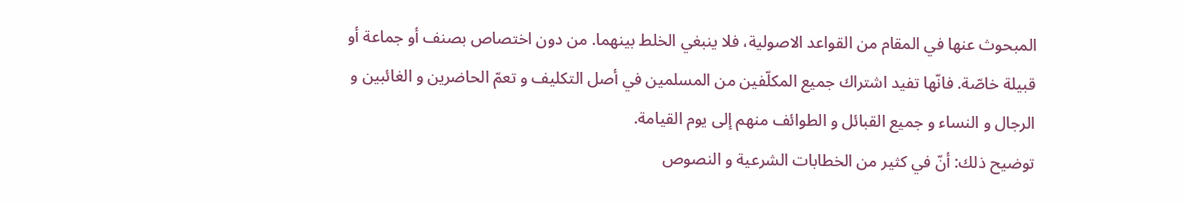المبحوث عنها في المقام من القواعد الاصولية، فلا ينبغي الخلط بينهما. من دون اختصاص بصنف أو جماعة أو قبيلة خاصّة. فانّها تفيد اشتراك جميع المكلّفين من المسلمين في أصل التكليف و تعمّ الحاضرين و الغائبين و الرجال و النساء و جميع القبائل و الطوائف منهم إلى يوم القيامة.
توضيح ذلك: أنّ في كثير من الخطابات الشرعية و النصوص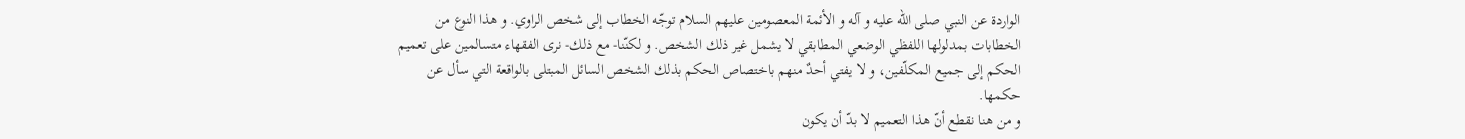الواردة عن النبي صلى الله عليه و آله و الأئمة المعصومين عليهم السلام توجّه الخطاب إلى شخص الراوي. و هذا النوع من الخطابات بمدلولها اللفظي الوضعي المطابقي لا يشمل غير ذلك الشخص. و لكنّنا- مع ذلك- نرى الفقهاء متسالمين على تعميم الحكم إلى جميع المكلّفين، و لا يفتي أحدٌ منهم باختصاص الحكم بذلك الشخص السائل المبتلى بالواقعة التي سأل عن حكمها.
و من هنا نقطع أنّ هذا التعميم لا بدّ أن يكون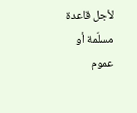لأجل قاعدة مسلّمة أو عموم